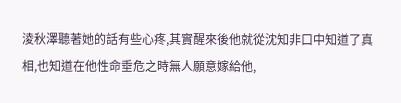淩秋澤聽著她的話有些心疼,其實醒來後他就從沈知非口中知道了真相,也知道在他性命垂危之時無人願意嫁給他,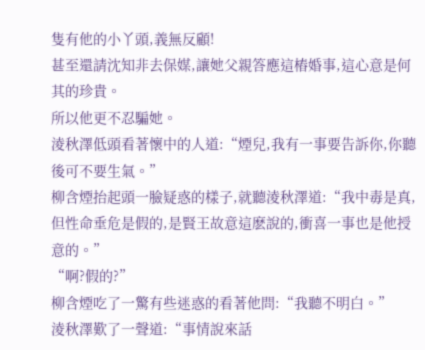隻有他的小丫頭,義無反顧!
甚至還請沈知非去保媒,讓她父親答應這樁婚事,這心意是何其的珍貴。
所以他更不忍騙她。
淩秋澤低頭看著懷中的人道:“煙兒,我有一事要告訴你,你聽後可不要生氣。”
柳含煙抬起頭一臉疑惑的樣子,就聽淩秋澤道:“我中毒是真,但性命垂危是假的,是賢王故意這麽說的,衝喜一事也是他授意的。”
“啊?假的?”
柳含煙吃了一驚有些迷惑的看著他問:“我聽不明白。”
淩秋澤歎了一聲道:“事情說來話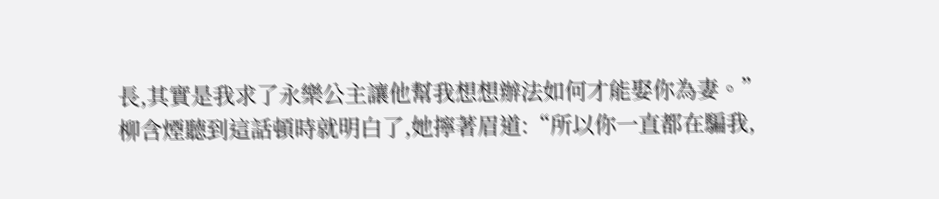長,其實是我求了永樂公主讓他幫我想想辦法如何才能娶你為妻。”
柳含煙聽到這話頓時就明白了,她擰著眉道:“所以你一直都在騙我,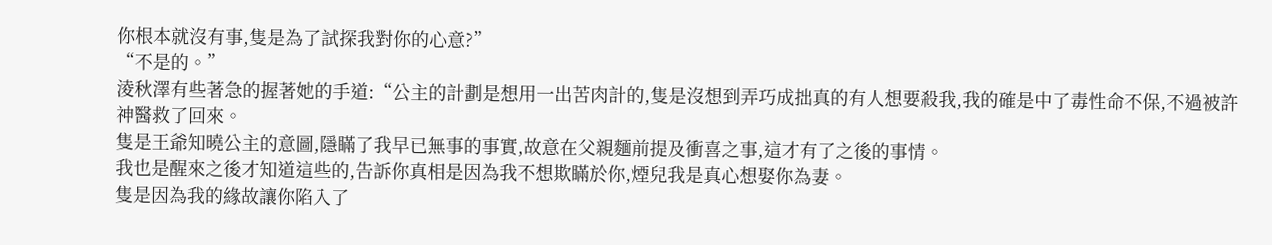你根本就沒有事,隻是為了試探我對你的心意?”
“不是的。”
淩秋澤有些著急的握著她的手道:“公主的計劃是想用一出苦肉計的,隻是沒想到弄巧成拙真的有人想要殺我,我的確是中了毒性命不保,不過被許神醫救了回來。
隻是王爺知曉公主的意圖,隱瞞了我早已無事的事實,故意在父親麵前提及衝喜之事,這才有了之後的事情。
我也是醒來之後才知道這些的,告訴你真相是因為我不想欺瞞於你,煙兒我是真心想娶你為妻。
隻是因為我的緣故讓你陷入了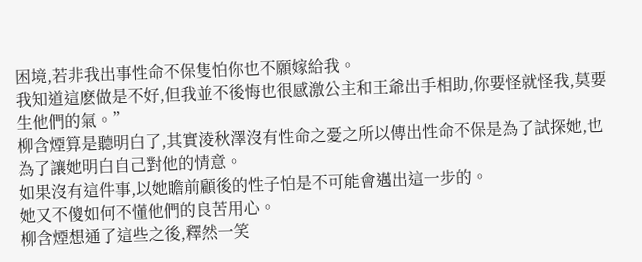困境,若非我出事性命不保隻怕你也不願嫁給我。
我知道這麽做是不好,但我並不後悔也很感激公主和王爺出手相助,你要怪就怪我,莫要生他們的氣。”
柳含煙算是聽明白了,其實淩秋澤沒有性命之憂之所以傳出性命不保是為了試探她,也為了讓她明白自己對他的情意。
如果沒有這件事,以她瞻前顧後的性子怕是不可能會邁出這一步的。
她又不傻如何不懂他們的良苦用心。
柳含煙想通了這些之後,釋然一笑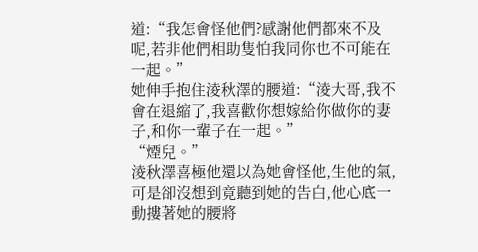道:“我怎會怪他們?感謝他們都來不及呢,若非他們相助隻怕我同你也不可能在一起。”
她伸手抱住淩秋澤的腰道:“淩大哥,我不會在退縮了,我喜歡你想嫁給你做你的妻子,和你一輩子在一起。”
“煙兒。”
淩秋澤喜極他還以為她會怪他,生他的氣,可是卻沒想到竟聽到她的告白,他心底一動摟著她的腰將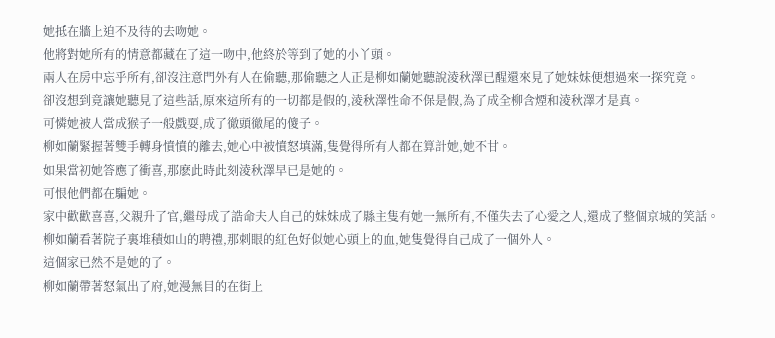她抵在牆上迫不及待的去吻她。
他將對她所有的情意都藏在了這一吻中,他終於等到了她的小丫頭。
兩人在房中忘乎所有,卻沒注意門外有人在偷聽,那偷聽之人正是柳如蘭她聽說淩秋澤已醒還來見了她妹妹便想過來一探究竟。
卻沒想到竟讓她聽見了這些話,原來這所有的一切都是假的,淩秋澤性命不保是假,為了成全柳含煙和淩秋澤才是真。
可憐她被人當成猴子一般戲耍,成了徹頭徹尾的傻子。
柳如蘭緊握著雙手轉身憤憤的離去,她心中被憤怒填滿,隻覺得所有人都在算計她,她不甘。
如果當初她答應了衝喜,那麽此時此刻淩秋澤早已是她的。
可恨他們都在騙她。
家中歡歡喜喜,父親升了官,繼母成了誥命夫人自己的妹妹成了縣主隻有她一無所有,不僅失去了心愛之人,還成了整個京城的笑話。
柳如蘭看著院子裏堆積如山的聘禮,那刺眼的紅色好似她心頭上的血,她隻覺得自己成了一個外人。
這個家已然不是她的了。
柳如蘭帶著怒氣出了府,她漫無目的在街上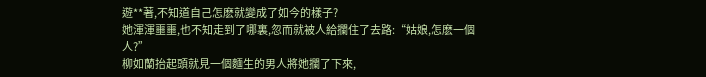遊**著,不知道自己怎麽就變成了如今的樣子?
她渾渾噩噩,也不知走到了哪裏,忽而就被人給攔住了去路:“姑娘,怎麽一個人?”
柳如蘭抬起頭就見一個麵生的男人將她攔了下來,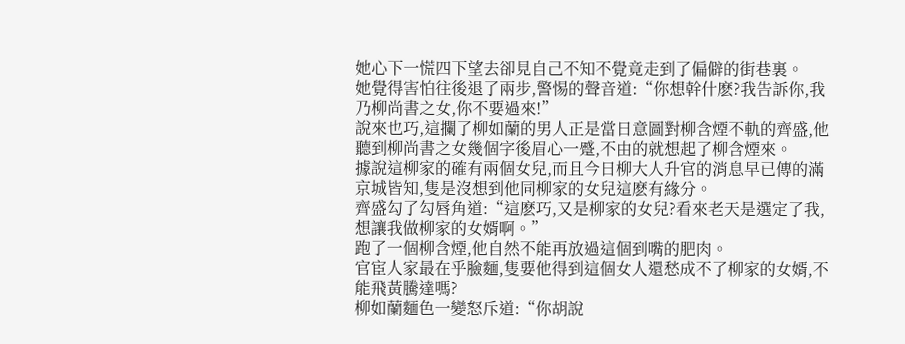她心下一慌四下望去卻見自己不知不覺竟走到了偏僻的街巷裏。
她覺得害怕往後退了兩步,警惕的聲音道:“你想幹什麽?我告訴你,我乃柳尚書之女,你不要過來!”
說來也巧,這攔了柳如蘭的男人正是當日意圖對柳含煙不軌的齊盛,他聽到柳尚書之女幾個字後眉心一蹙,不由的就想起了柳含煙來。
據說這柳家的確有兩個女兒,而且今日柳大人升官的消息早已傳的滿京城皆知,隻是沒想到他同柳家的女兒這麽有緣分。
齊盛勾了勾唇角道:“這麽巧,又是柳家的女兒?看來老天是選定了我,想讓我做柳家的女婿啊。”
跑了一個柳含煙,他自然不能再放過這個到嘴的肥肉。
官宦人家最在乎臉麵,隻要他得到這個女人還愁成不了柳家的女婿,不能飛黃騰達嗎?
柳如蘭麵色一變怒斥道:“你胡說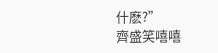什麽?”
齊盛笑嘻嘻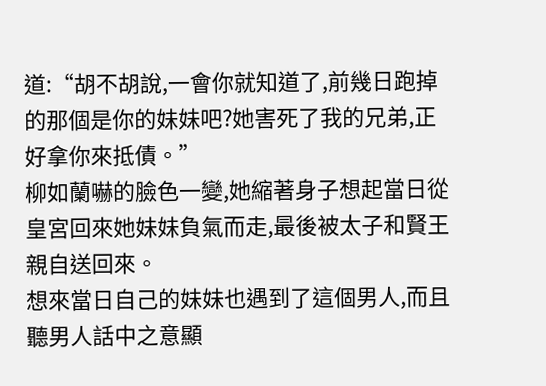道:“胡不胡說,一會你就知道了,前幾日跑掉的那個是你的妹妹吧?她害死了我的兄弟,正好拿你來抵債。”
柳如蘭嚇的臉色一變,她縮著身子想起當日從皇宮回來她妹妹負氣而走,最後被太子和賢王親自送回來。
想來當日自己的妹妹也遇到了這個男人,而且聽男人話中之意顯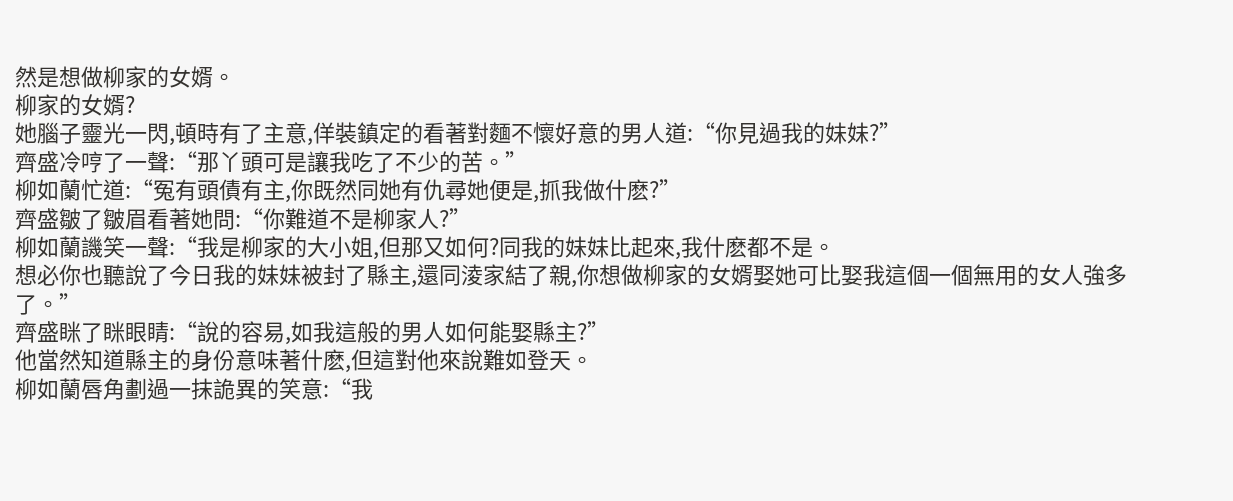然是想做柳家的女婿。
柳家的女婿?
她腦子靈光一閃,頓時有了主意,佯裝鎮定的看著對麵不懷好意的男人道:“你見過我的妹妹?”
齊盛冷哼了一聲:“那丫頭可是讓我吃了不少的苦。”
柳如蘭忙道:“冤有頭債有主,你既然同她有仇尋她便是,抓我做什麽?”
齊盛皺了皺眉看著她問:“你難道不是柳家人?”
柳如蘭譏笑一聲:“我是柳家的大小姐,但那又如何?同我的妹妹比起來,我什麽都不是。
想必你也聽說了今日我的妹妹被封了縣主,還同淩家結了親,你想做柳家的女婿娶她可比娶我這個一個無用的女人強多了。”
齊盛眯了眯眼睛:“說的容易,如我這般的男人如何能娶縣主?”
他當然知道縣主的身份意味著什麽,但這對他來說難如登天。
柳如蘭唇角劃過一抹詭異的笑意:“我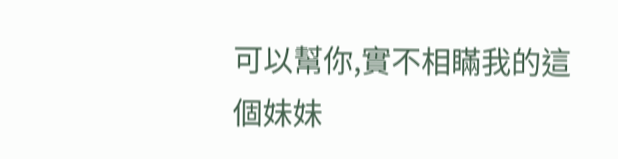可以幫你,實不相瞞我的這個妹妹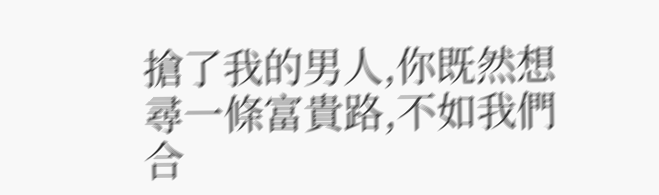搶了我的男人,你既然想尋一條富貴路,不如我們合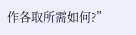作各取所需如何?”